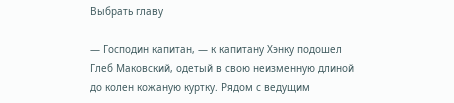Выбрать главу

— Господин капитан, — к капитану Хэнку подошел Глеб Маковский, одетый в свою неизменную длиной до колен кожаную куртку. Рядом с ведущим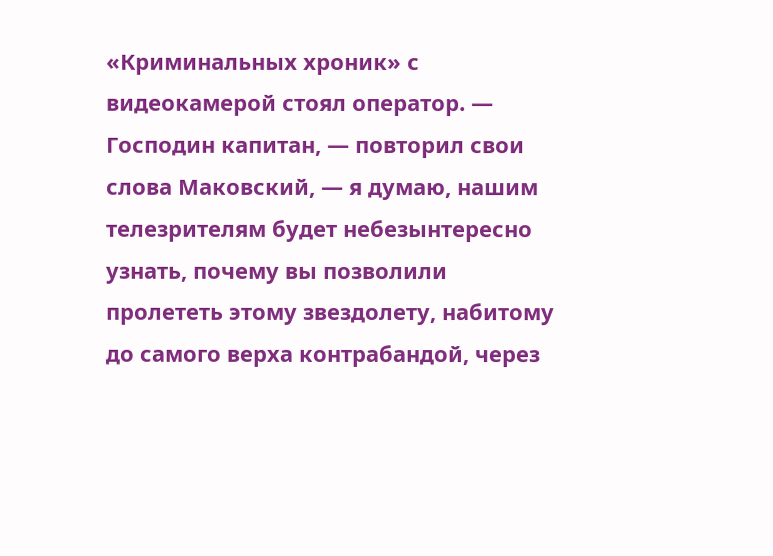«Криминальных хроник» с видеокамерой стоял оператор. — Господин капитан, — повторил свои слова Маковский, — я думаю, нашим телезрителям будет небезынтересно узнать, почему вы позволили пролететь этому звездолету, набитому до самого верха контрабандой, через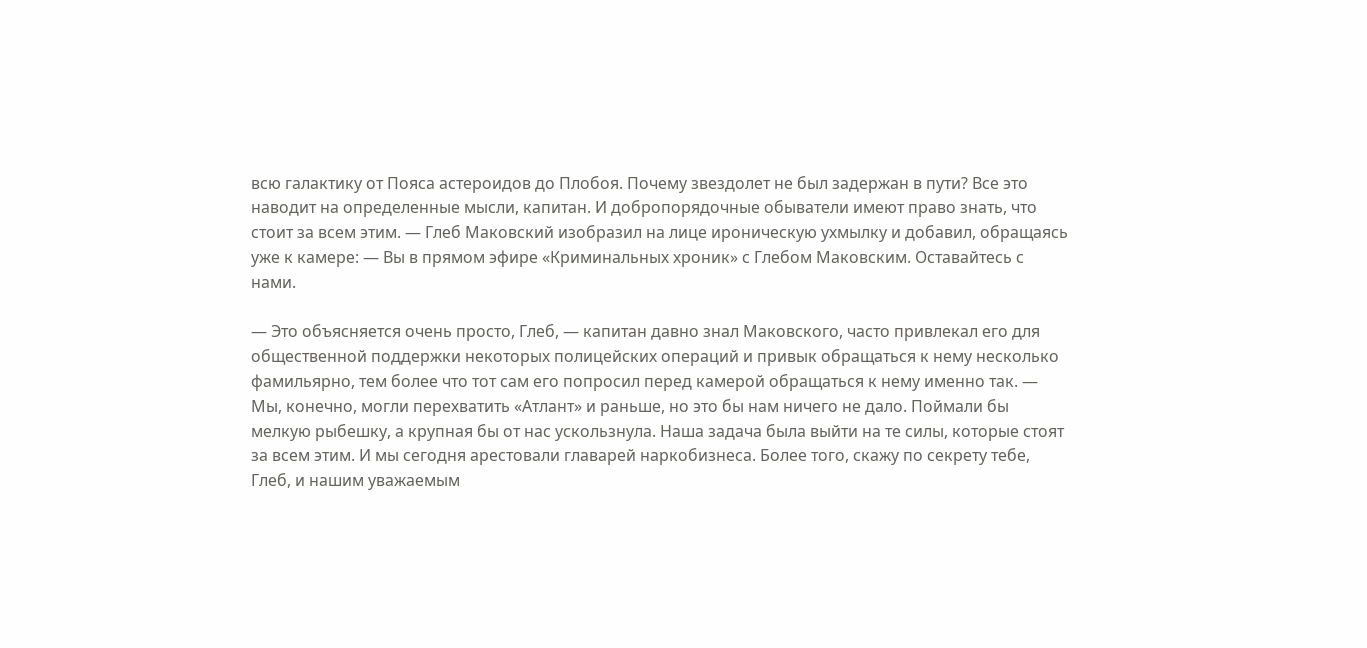всю галактику от Пояса астероидов до Плобоя. Почему звездолет не был задержан в пути? Все это наводит на определенные мысли, капитан. И добропорядочные обыватели имеют право знать, что стоит за всем этим. — Глеб Маковский изобразил на лице ироническую ухмылку и добавил, обращаясь уже к камере: — Вы в прямом эфире «Криминальных хроник» с Глебом Маковским. Оставайтесь с нами.

— Это объясняется очень просто, Глеб, — капитан давно знал Маковского, часто привлекал его для общественной поддержки некоторых полицейских операций и привык обращаться к нему несколько фамильярно, тем более что тот сам его попросил перед камерой обращаться к нему именно так. — Мы, конечно, могли перехватить «Атлант» и раньше, но это бы нам ничего не дало. Поймали бы мелкую рыбешку, а крупная бы от нас ускользнула. Наша задача была выйти на те силы, которые стоят за всем этим. И мы сегодня арестовали главарей наркобизнеса. Более того, скажу по секрету тебе, Глеб, и нашим уважаемым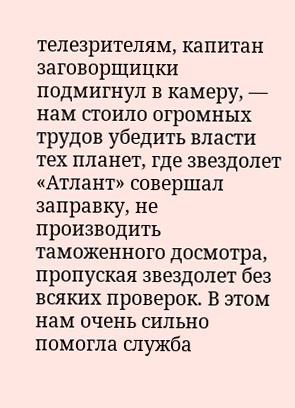телезрителям, капитан заговорщицки подмигнул в камеру, — нам стоило огромных трудов убедить власти тех планет, где звездолет «Атлант» совершал заправку, не производить таможенного досмотра, пропуская звездолет без всяких проверок. В этом нам очень сильно помогла служба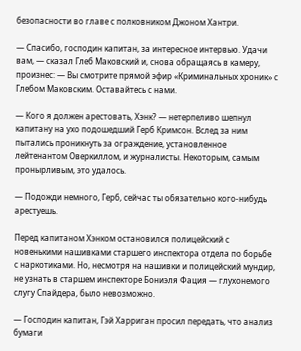безопасности во главе с полковником Джоном Хантри.

— Спасибо, господин капитан, за интересное интервью. Удачи вам, — сказал Глеб Маковский и, снова обращаясь в камеру, произнес: — Вы смотрите прямой эфир «Криминальных хроник» с Глебом Маковским. Оставайтесь с нами.

— Кого я должен арестовать, Хэнк? — нетерпеливо шепнул капитану на ухо подошедший Герб Кримсон. Вслед за ним пытались проникнуть за ограждение, установленное лейтенантом Оверкиллом, и журналисты. Некоторым, самым пронырливым, это удалось.

— Подожди немного, Герб, сейчас ты обязательно кого-нибудь арестуешь.

Перед капитаном Хэнком остановился полицейский с новенькими нашивками старшего инспектора отдела по борьбе с наркотиками. Но, несмотря на нашивки и полицейский мундир, не узнать в старшем инспекторе Бониэля Фация — глухонемого слугу Спайдера, было невозможно.

— Господин капитан, Гэй Харриган просил передать, что анализ бумаги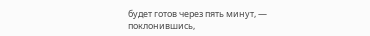будет готов через пять минут, — поклонившись,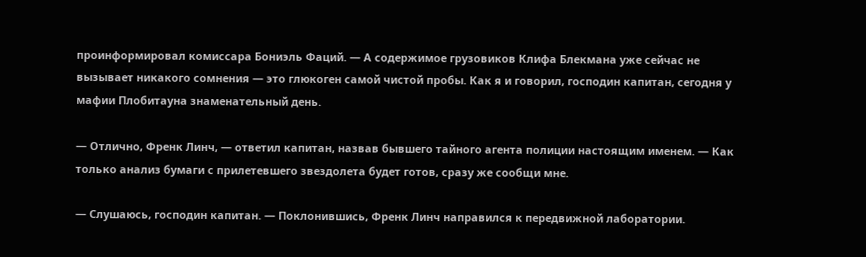проинформировал комиссара Бониэль Фаций. — А содержимое грузовиков Клифа Блекмана уже сейчас не вызывает никакого сомнения — это глюкоген самой чистой пробы. Как я и говорил, господин капитан, сегодня у мафии Плобитауна знаменательный день.

— Отлично, Френк Линч, — ответил капитан, назвав бывшего тайного агента полиции настоящим именем. — Как только анализ бумаги с прилетевшего звездолета будет готов, сразу же сообщи мне.

— Слушаюсь, господин капитан. — Поклонившись, Френк Линч направился к передвижной лаборатории.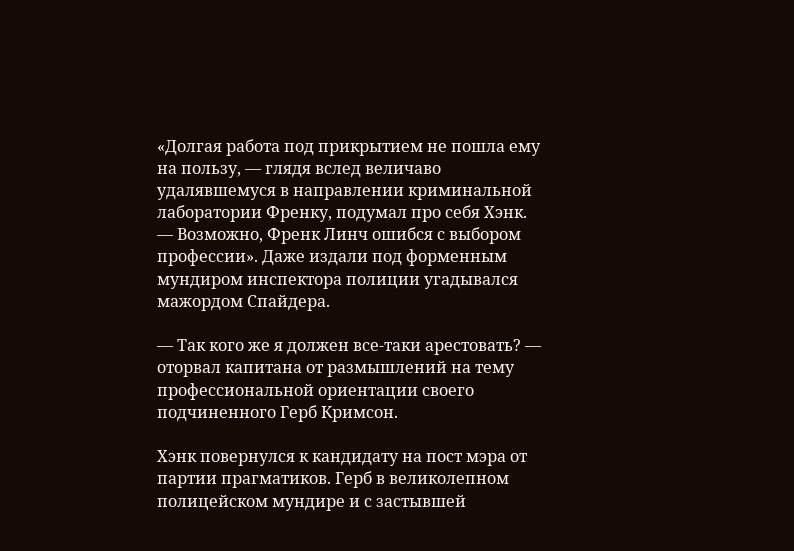«Долгая работа под прикрытием не пошла ему на пользу, — глядя вслед величаво удалявшемуся в направлении криминальной лаборатории Френку, подумал про себя Хэнк. — Возможно, Френк Линч ошибся с выбором профессии». Даже издали под форменным мундиром инспектора полиции угадывался мажордом Спайдера.

— Так кого же я должен все-таки арестовать? — оторвал капитана от размышлений на тему профессиональной ориентации своего подчиненного Герб Кримсон.

Хэнк повернулся к кандидату на пост мэра от партии прагматиков. Герб в великолепном полицейском мундире и с застывшей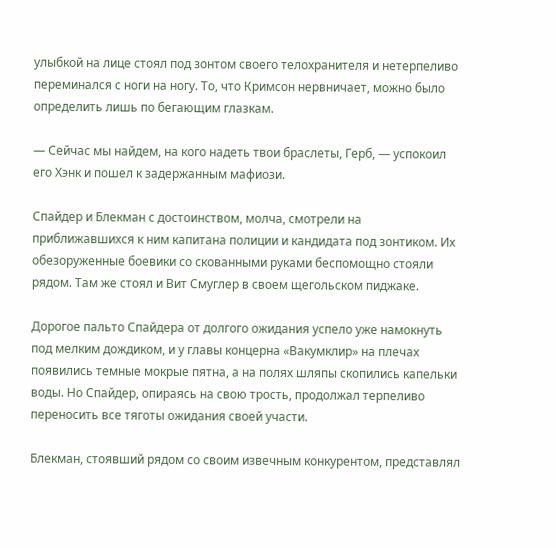улыбкой на лице стоял под зонтом своего телохранителя и нетерпеливо переминался с ноги на ногу. То, что Кримсон нервничает, можно было определить лишь по бегающим глазкам.

— Сейчас мы найдем, на кого надеть твои браслеты, Герб, — успокоил его Хэнк и пошел к задержанным мафиози.

Спайдер и Блекман с достоинством, молча, смотрели на приближавшихся к ним капитана полиции и кандидата под зонтиком. Их обезоруженные боевики со скованными руками беспомощно стояли рядом. Там же стоял и Вит Смуглер в своем щегольском пиджаке.

Дорогое пальто Спайдера от долгого ожидания успело уже намокнуть под мелким дождиком, и у главы концерна «Вакумклир» на плечах появились темные мокрые пятна, а на полях шляпы скопились капельки воды. Но Спайдер, опираясь на свою трость, продолжал терпеливо переносить все тяготы ожидания своей участи.

Блекман, стоявший рядом со своим извечным конкурентом, представлял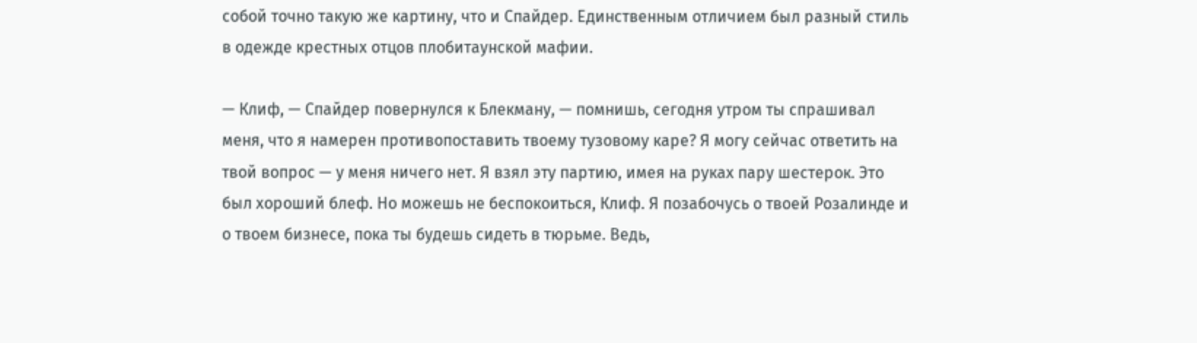собой точно такую же картину, что и Спайдер. Единственным отличием был разный стиль в одежде крестных отцов плобитаунской мафии.

— Клиф, — Спайдер повернулся к Блекману, — помнишь, сегодня утром ты спрашивал меня, что я намерен противопоставить твоему тузовому каре? Я могу сейчас ответить на твой вопрос — у меня ничего нет. Я взял эту партию, имея на руках пару шестерок. Это был хороший блеф. Но можешь не беспокоиться, Клиф. Я позабочусь о твоей Розалинде и о твоем бизнесе, пока ты будешь сидеть в тюрьме. Ведь,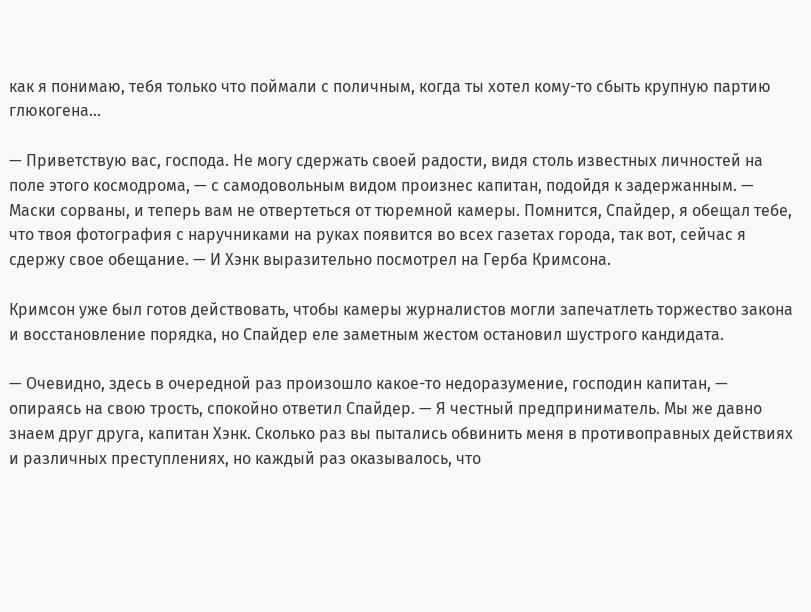как я понимаю, тебя только что поймали с поличным, когда ты хотел кому-то сбыть крупную партию глюкогена…

— Приветствую вас, господа. Не могу сдержать своей радости, видя столь известных личностей на поле этого космодрома, — с самодовольным видом произнес капитан, подойдя к задержанным. — Маски сорваны, и теперь вам не отвертеться от тюремной камеры. Помнится, Спайдер, я обещал тебе, что твоя фотография с наручниками на руках появится во всех газетах города, так вот, сейчас я сдержу свое обещание. — И Хэнк выразительно посмотрел на Герба Кримсона.

Кримсон уже был готов действовать, чтобы камеры журналистов могли запечатлеть торжество закона и восстановление порядка, но Спайдер еле заметным жестом остановил шустрого кандидата.

— Очевидно, здесь в очередной раз произошло какое-то недоразумение, господин капитан, — опираясь на свою трость, спокойно ответил Спайдер. — Я честный предприниматель. Мы же давно знаем друг друга, капитан Хэнк. Сколько раз вы пытались обвинить меня в противоправных действиях и различных преступлениях, но каждый раз оказывалось, что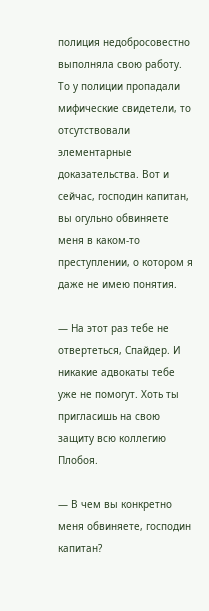полиция недобросовестно выполняла свою работу. То у полиции пропадали мифические свидетели, то отсутствовали элементарные доказательства. Вот и сейчас, господин капитан, вы огульно обвиняете меня в каком-то преступлении, о котором я даже не имею понятия.

— На этот раз тебе не отвертеться, Спайдер. И никакие адвокаты тебе уже не помогут. Хоть ты пригласишь на свою защиту всю коллегию Плобоя.

— В чем вы конкретно меня обвиняете, господин капитан?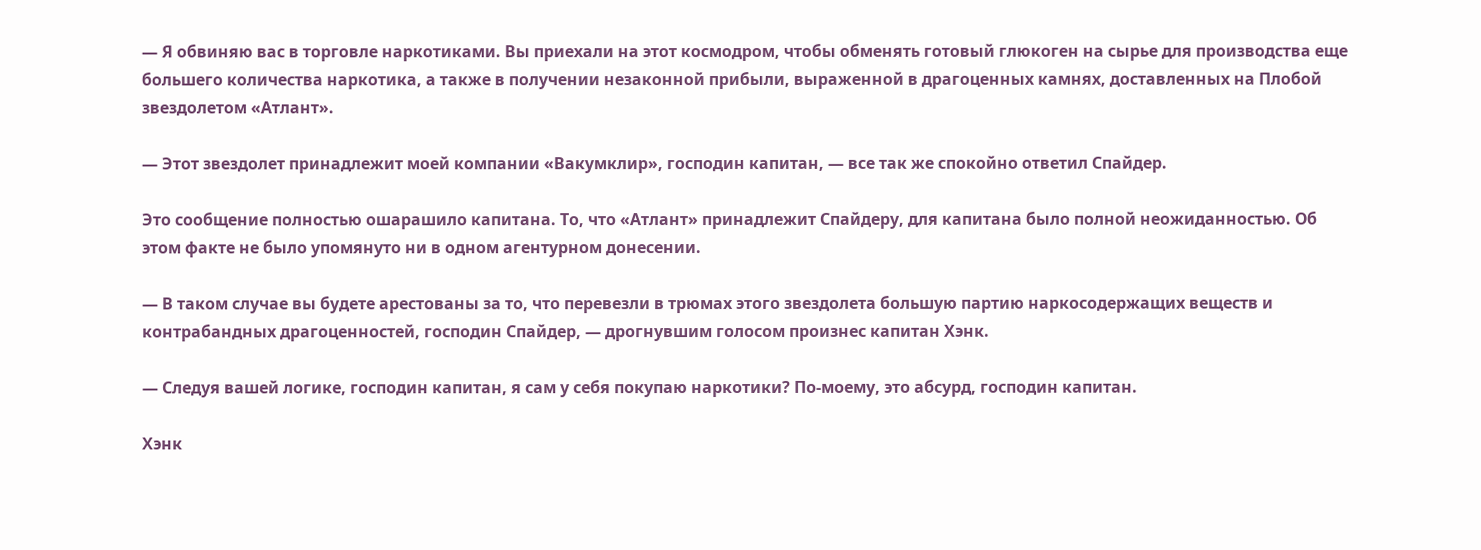— Я обвиняю вас в торговле наркотиками. Вы приехали на этот космодром, чтобы обменять готовый глюкоген на сырье для производства еще большего количества наркотика, а также в получении незаконной прибыли, выраженной в драгоценных камнях, доставленных на Плобой звездолетом «Атлант».

— Этот звездолет принадлежит моей компании «Вакумклир», господин капитан, — все так же спокойно ответил Спайдер.

Это сообщение полностью ошарашило капитана. То, что «Атлант» принадлежит Спайдеру, для капитана было полной неожиданностью. Об этом факте не было упомянуто ни в одном агентурном донесении.

— В таком случае вы будете арестованы за то, что перевезли в трюмах этого звездолета большую партию наркосодержащих веществ и контрабандных драгоценностей, господин Спайдер, — дрогнувшим голосом произнес капитан Хэнк.

— Следуя вашей логике, господин капитан, я сам у себя покупаю наркотики? По-моему, это абсурд, господин капитан.

Хэнк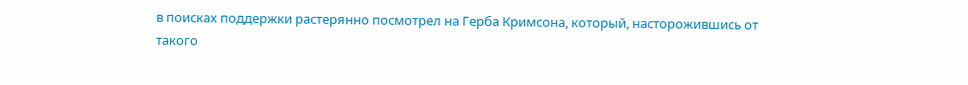в поисках поддержки растерянно посмотрел на Герба Кримсона, который, насторожившись от такого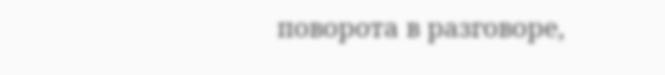поворота в разговоре,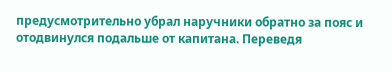предусмотрительно убрал наручники обратно за пояс и отодвинулся подальше от капитана. Переведя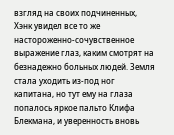взгляд на своих подчиненных, Хэнк увидел все то же настороженно-сочувственное выражение глаз, каким смотрят на безнадежно больных людей. Земля стала уходить из-под ног капитана, но тут ему на глаза попалось яркое пальто Клифа Блекмана, и уверенность вновь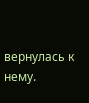вернулась к нему.